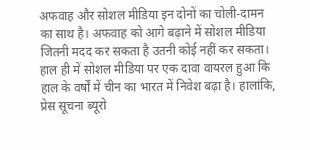अफवाह और सोशल मीडिया इन दोनों का चोली-दामन का साथ है। अफवाह को आगे बढ़ाने में सोशल मीडिया जितनी मदद कर सकता है उतनी कोई नहीं कर सकता। हाल ही में सोशल मीडिया पर एक दावा वायरल हुआ कि हाल के वर्षों में चीन का भारत में निवेश बढ़ा है। हालांकि, प्रेस सूचना ब्यूरो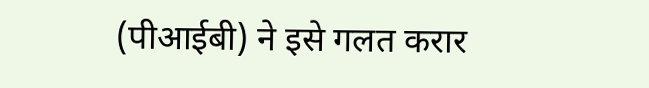(पीआईबी) ने इसे गलत करार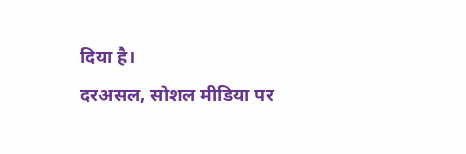दिया है।
दरअसल, सोशल मीडिया पर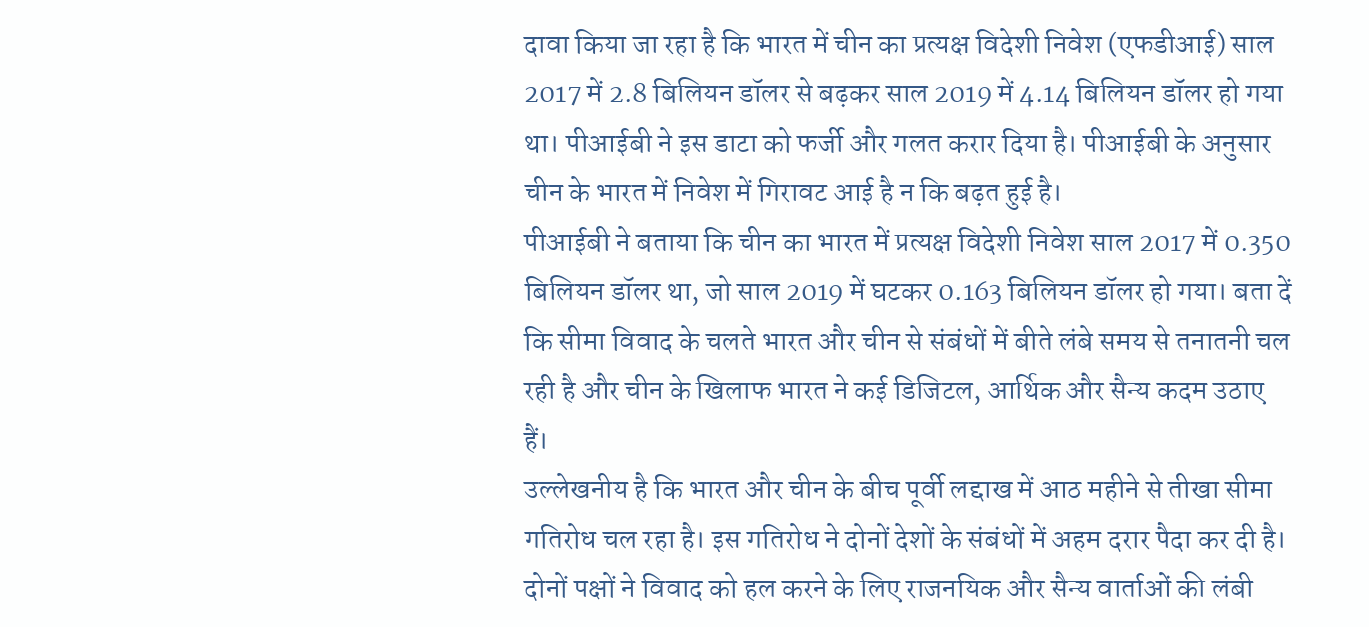दावा किया जा रहा है कि भारत में चीन का प्रत्यक्ष विदेशी निवेश (एफडीआई) साल 2017 में 2.8 बिलियन डॉलर से बढ़कर साल 2019 में 4.14 बिलियन डॉलर हो गया था। पीआईबी ने इस डाटा को फर्जी और गलत करार दिया है। पीआईबी के अनुसार चीन के भारत में निवेश में गिरावट आई है न कि बढ़त हुई है।
पीआईबी ने बताया कि चीन का भारत में प्रत्यक्ष विदेशी निवेश साल 2017 में 0.350 बिलियन डॉलर था, जो साल 2019 में घटकर 0.163 बिलियन डॉलर हो गया। बता दें कि सीमा विवाद के चलते भारत और चीन से संबंधों में बीते लंबे समय से तनातनी चल रही है और चीन के खिलाफ भारत ने कई डिजिटल, आर्थिक और सैन्य कदम उठाए हैं।
उल्लेखनीय है कि भारत और चीन के बीच पूर्वी लद्दाख में आठ महीने से तीखा सीमा गतिरोध चल रहा है। इस गतिरोध ने दोनों देशों के संबंधों में अहम दरार पैदा कर दी है। दोनों पक्षों ने विवाद को हल करने के लिए राजनयिक और सैन्य वार्ताओं की लंबी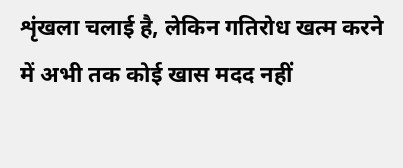शृंखला चलाई है, लेकिन गतिरोध खत्म करने में अभी तक कोई खास मदद नहीं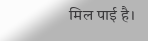मिल पाई है।